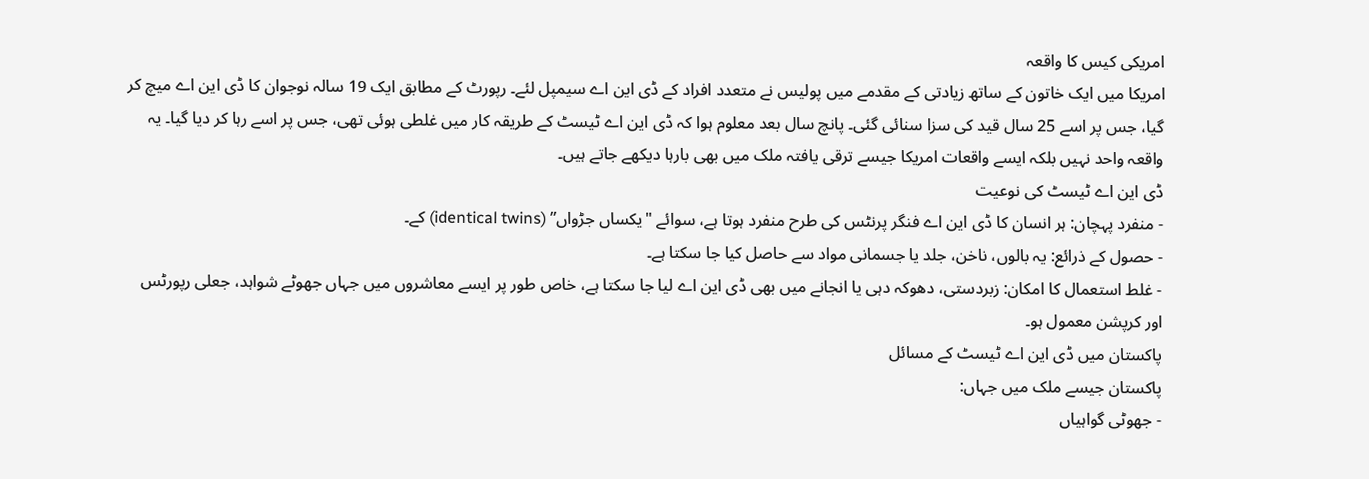امریکی کیس کا واقعہ
امریکا میں ایک خاتون کے ساتھ زیادتی کے مقدمے میں پولیس نے متعدد افراد کے ڈی این اے سیمپل لئے۔ رپورٹ کے مطابق ایک 19 سالہ نوجوان کا ڈی این اے میچ کر گیا، جس پر اسے 25 سال قید کی سزا سنائی گئی۔ پانچ سال بعد معلوم ہوا کہ ڈی این اے ٹیسٹ کے طریقہ کار میں غلطی ہوئی تھی، جس پر اسے رہا کر دیا گیا۔ یہ واقعہ واحد نہیں بلکہ ایسے واقعات امریکا جیسے ترقی یافتہ ملک میں بھی بارہا دیکھے جاتے ہیں۔
ڈی این اے ٹیسٹ کی نوعیت
- منفرد پہچان: ہر انسان کا ڈی این اے فنگر پرنٹس کی طرح منفرد ہوتا ہے، سوائے "یکساں جڑواں” (identical twins) کے۔
- حصول کے ذرائع: یہ بالوں، ناخن، جلد یا جسمانی مواد سے حاصل کیا جا سکتا ہے۔
- غلط استعمال کا امکان: زبردستی، دھوکہ دہی یا انجانے میں بھی ڈی این اے لیا جا سکتا ہے، خاص طور پر ایسے معاشروں میں جہاں جھوٹے شواہد، جعلی رپورٹس اور کرپشن معمول ہو۔
پاکستان میں ڈی این اے ٹیسٹ کے مسائل
پاکستان جیسے ملک میں جہاں:
- جھوٹی گواہیاں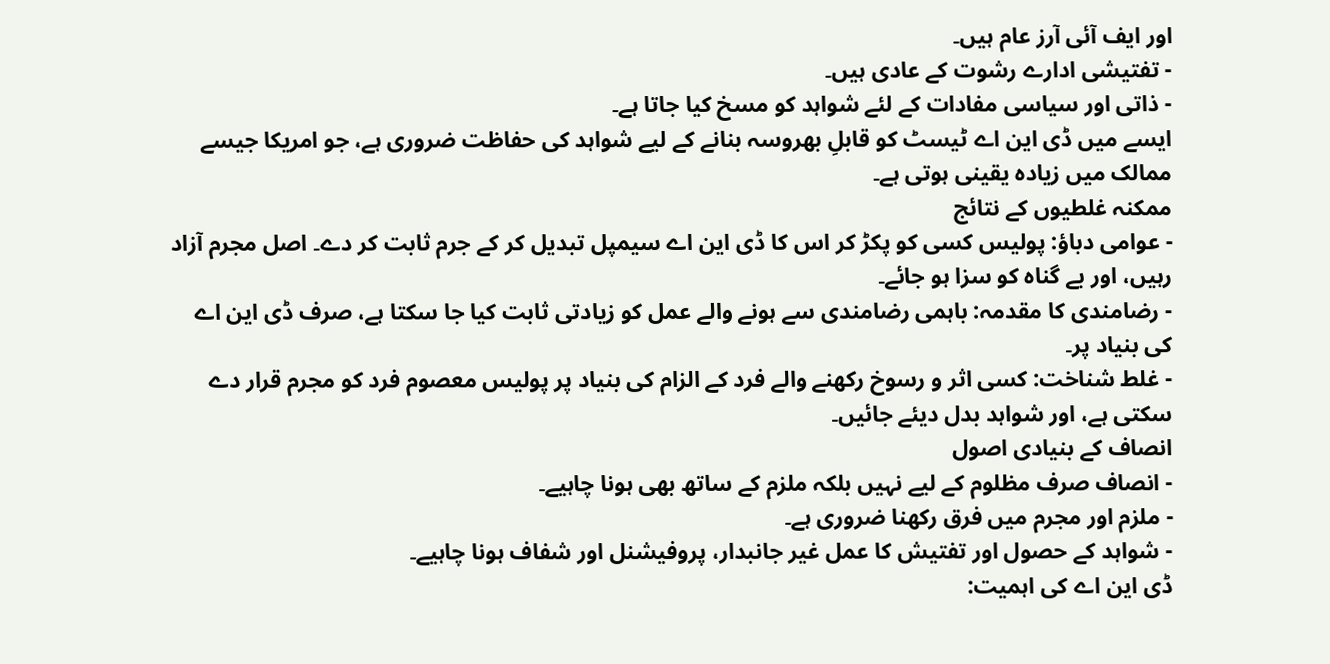اور ایف آئی آرز عام ہیں۔
- تفتیشی ادارے رشوت کے عادی ہیں۔
- ذاتی اور سیاسی مفادات کے لئے شواہد کو مسخ کیا جاتا ہے۔
ایسے میں ڈی این اے ٹیسٹ کو قابلِ بھروسہ بنانے کے لیے شواہد کی حفاظت ضروری ہے، جو امریکا جیسے ممالک میں زیادہ یقینی ہوتی ہے۔
ممکنہ غلطیوں کے نتائج
- عوامی دباؤ: پولیس کسی کو پکڑ کر اس کا ڈی این اے سیمپل تبدیل کر کے جرم ثابت کر دے۔ اصل مجرم آزاد رہیں، اور بے گناہ کو سزا ہو جائے۔
- رضامندی کا مقدمہ: باہمی رضامندی سے ہونے والے عمل کو زیادتی ثابت کیا جا سکتا ہے، صرف ڈی این اے کی بنیاد پر۔
- غلط شناخت: کسی اثر و رسوخ رکھنے والے فرد کے الزام کی بنیاد پر پولیس معصوم فرد کو مجرم قرار دے سکتی ہے، اور شواہد بدل دیئے جائیں۔
انصاف کے بنیادی اصول
- انصاف صرف مظلوم کے لیے نہیں بلکہ ملزم کے ساتھ بھی ہونا چاہیے۔
- ملزم اور مجرم میں فرق رکھنا ضروری ہے۔
- شواہد کے حصول اور تفتیش کا عمل غیر جانبدار، پروفیشنل اور شفاف ہونا چاہیے۔
ڈی این اے کی اہمیت: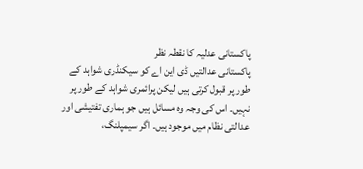پاکستانی عدلیہ کا نقطہ نظر
پاکستانی عدالتیں ڈی این اے کو سیکنڈری شواہد کے طور پر قبول کرتی ہیں لیکن پرائمری شواہد کے طور پر نہیں۔ اس کی وجہ وہ مسائل ہیں جو ہماری تفتیشی اور عدالتی نظام میں موجود ہیں۔ اگر سیمپلنگ،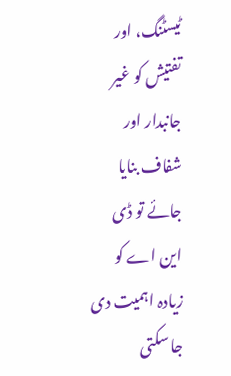ٹیسٹنگ، اور تفتیش کو غیر جانبدار اور شفاف بنایا جائے تو ڈی این اے کو زیادہ اہمیت دی جا سکتی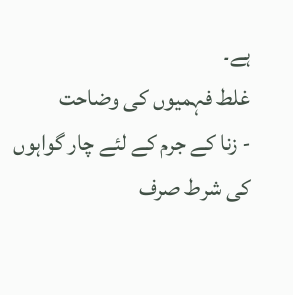ہے۔
غلط فہمیوں کی وضاحت
- زنا کے جرم کے لئے چار گواہوں کی شرط صرف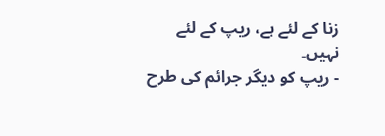زنا کے لئے ہے، ریپ کے لئے نہیں۔
- ریپ کو دیگر جرائم کی طرح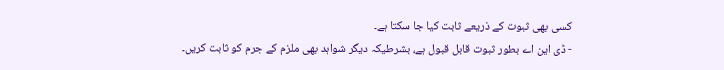کسی بھی ثبوت کے ذریعے ثابت کیا جا سکتا ہے۔
- ڈی این اے بطور ثبوت قابل قبول ہے، بشرطیکہ دیگر شواہد بھی ملزم کے جرم کو ثابت کریں۔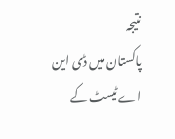نتیجہ
پاکستان میں ڈی این اے ٹیسٹ کے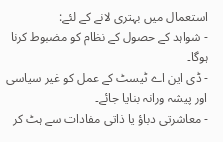استعمال میں بہتری لانے کے لئے:
- شواہد کے حصول کے نظام کو مضبوط کرنا ہوگا۔
- ڈی این اے ٹیسٹ کے عمل کو غیر سیاسی اور پیشہ ورانہ بنایا جائے۔
- معاشرتی دباؤ یا ذاتی مفادات سے ہٹ کر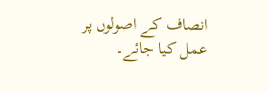انصاف کے اصولوں پر عمل کیا جائے۔